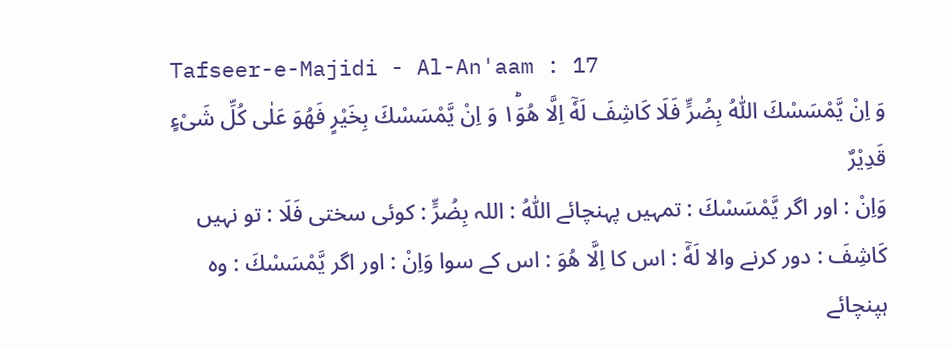Tafseer-e-Majidi - Al-An'aam : 17
وَ اِنْ یَّمْسَسْكَ اللّٰهُ بِضُرٍّ فَلَا كَاشِفَ لَهٗۤ اِلَّا هُوَ١ؕ وَ اِنْ یَّمْسَسْكَ بِخَیْرٍ فَهُوَ عَلٰى كُلِّ شَیْءٍ قَدِیْرٌ
وَاِنْ : اور اگر يَّمْسَسْكَ : تمہیں پہنچائے اللّٰهُ : اللہ بِضُرٍّ : کوئی سختی فَلَا : تو نہیں كَاشِفَ : دور کرنے والا لَهٗٓ : اس کا اِلَّا هُوَ : اس کے سوا وَاِنْ : اور اگر يَّمْسَسْكَ : وہ ہپنچائے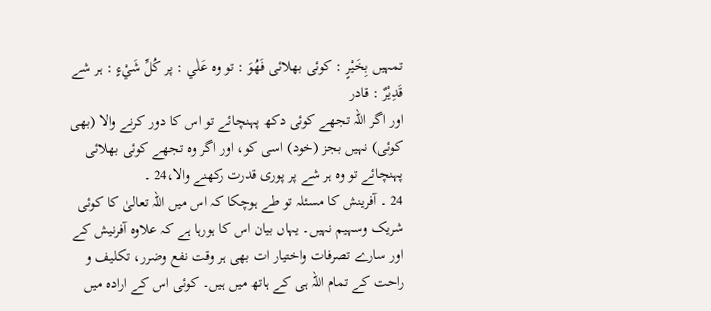تمہیں بِخَيْرٍ : کوئی بھلائی فَهُوَ : تو وہ عَلٰي : پر كُلِّ شَيْءٍ : ہر شے قَدِيْرٌ : قادر
اور اگر اللہ تجھے کوئی دکھ پہنچائے تو اس کا دور کرنے والا (بھی کوئی) نہیں بجز (خود) اسی کو، اور اگر وہ تجھے کوئی بھلائی پہنچائے تو وہ ہر شے پر پوری قدرت رکھنے والا،24 ۔
24 ۔ آفرینش کا مسئلہ تو طے ہوچکا کہ اس میں اللہ تعالیٰ کا کوئی شریک وسہیم نہیں۔ یہاں بیان اس کا ہورہا ہے کہ علاوہ آفرنیش کے اور سارے تصرفات واختیار ات بھی ہر وقت نفع وضرر، تکلیف و راحت کے تمام اللہ ہی کے ہاتھ میں ہیں۔ کوئی اس کے ارادہ میں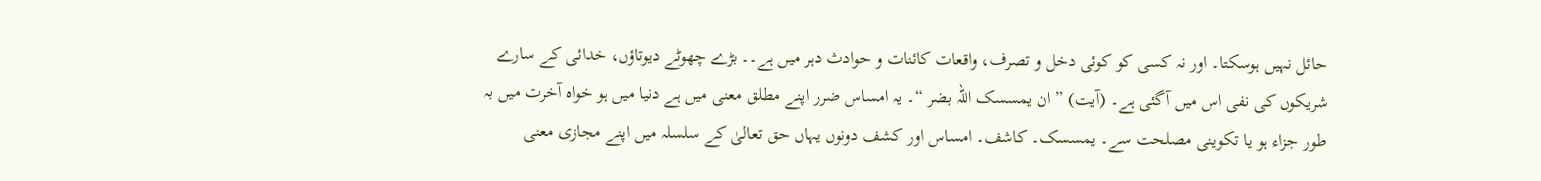حائل نہیں ہوسکتا۔ اور نہ کسی کو کوئی دخل و تصرف، واقعات کائنات و حوادث دہر میں ہے۔۔ بڑے چھوٹے دیوتاؤں، خدائی کے سارے شریکوں کی نفی اس میں آگئی ہے۔ (آیت) ” ان یمسسک اللہ بضر “۔ یہ امساس ضرر اپنے مطلق معنی میں ہے دنیا میں ہو خواہ آخرت میں بہ طور جزاء ہو یا تکوینی مصلحت سے۔ یمسسک۔ کاشف۔ امساس اور کشف دونوں یہاں حق تعالیٰ کے سلسلہ میں اپنے مجازی معنی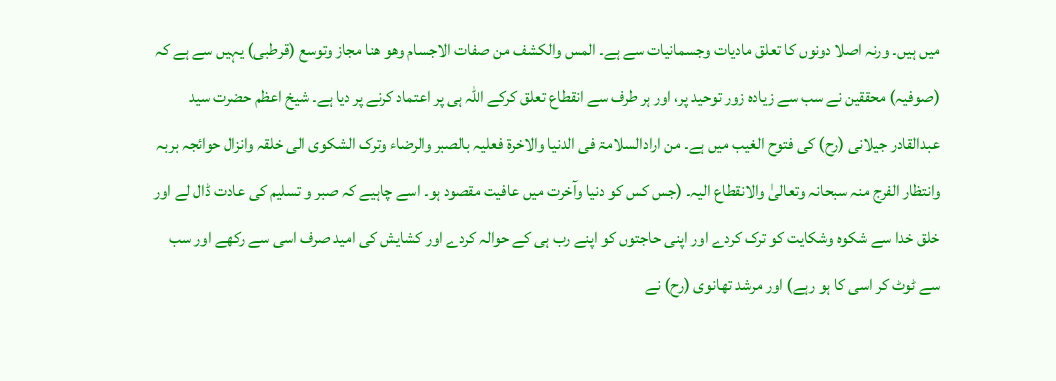میں ہیں۔ ورنہ اصلا دونوں کا تعلق مادیات وجسمانیات سے ہے۔ المس والکشف من صفات الاجسام وھو ھنا مجاز وتوسع (قرطبی) یہیں سے ہے کہ (صوفیہ) محققین نے سب سے زیادہ زور توحید پر، اور ہر طرف سے انقطاع تعلق کرکے اللہ ہی پر اعتماد کرنے پر دیا ہے۔ شیخ اعظم حضرت سید عبدالقادر جیلانی (رح) کی فتوح الغیب میں ہے۔ من ارادالسلامۃ فی الدنیا والاخرۃ فعلیہ بالصبر والرضاء وترک الشکوی الی خلقہ وانزال حوائجہ بربہ وانتظار الفرج منہ سبحانہ وتعالیٰ والانقطاع الیہ۔ (جس کس کو دنیا وآخرت میں عافیت مقصود ہو۔ اسے چاہیے کہ صبر و تسلیم کی عادت ڈال لے اور خلق خدا سے شکوہ وشکایت کو ترک کردے اور اپنی حاجتوں کو اپنے رب ہی کے حوالہ کردے اور کشایش کی امید صرف اسی سے رکھے اور سب سے ٹوٹ کر اسی کا ہو رہے) اور مرشد تھانوی (رح) نے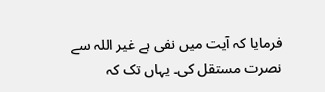فرمایا کہ آیت میں نفی ہے غیر اللہ سے نصرت مستقل کی۔ یہاں تک کہ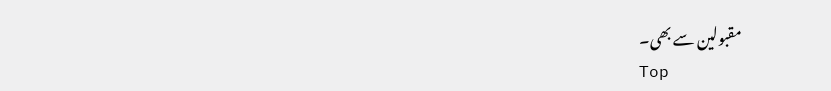مقبولین سے بھی۔
Top